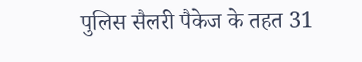पुलिस सैलरी पैकेज के तहत 31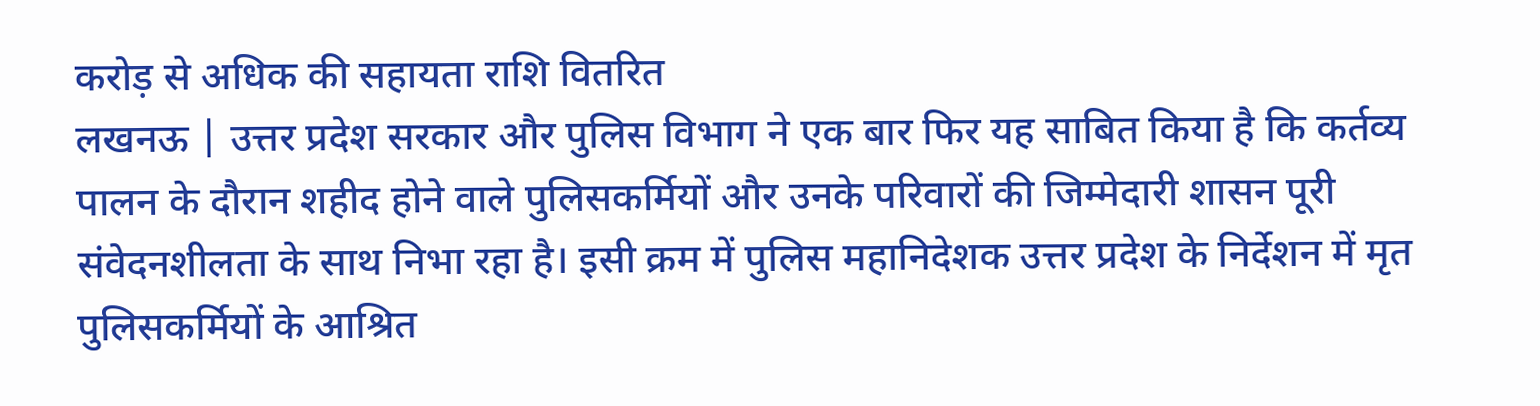करोड़ से अधिक की सहायता राशि वितरित
लखनऊ | उत्तर प्रदेश सरकार और पुलिस विभाग ने एक बार फिर यह साबित किया है कि कर्तव्य पालन के दौरान शहीद होने वाले पुलिसकर्मियों और उनके परिवारों की जिम्मेदारी शासन पूरी संवेदनशीलता के साथ निभा रहा है। इसी क्रम में पुलिस महानिदेशक उत्तर प्रदेश के निर्देशन में मृत पुलिसकर्मियों के आश्रित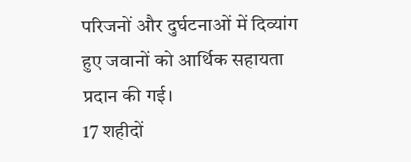परिजनों और दुर्घटनाओं में दिव्यांग हुए जवानों को आर्थिक सहायता प्रदान की गई।
17 शहीदों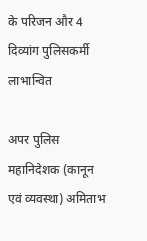के परिजन और 4 दिव्यांग पुलिसकर्मी लाभान्वित

अपर पुलिस महानिदेशक (कानून एवं व्यवस्था) अमिताभ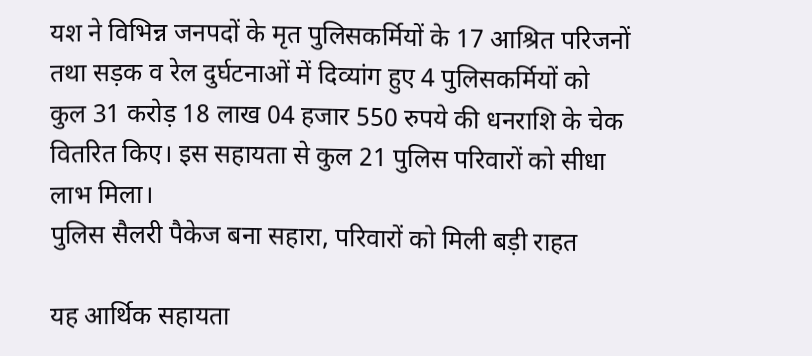यश ने विभिन्न जनपदों के मृत पुलिसकर्मियों के 17 आश्रित परिजनों तथा सड़क व रेल दुर्घटनाओं में दिव्यांग हुए 4 पुलिसकर्मियों को कुल 31 करोड़ 18 लाख 04 हजार 550 रुपये की धनराशि के चेक वितरित किए। इस सहायता से कुल 21 पुलिस परिवारों को सीधा लाभ मिला।
पुलिस सैलरी पैकेज बना सहारा, परिवारों को मिली बड़ी राहत

यह आर्थिक सहायता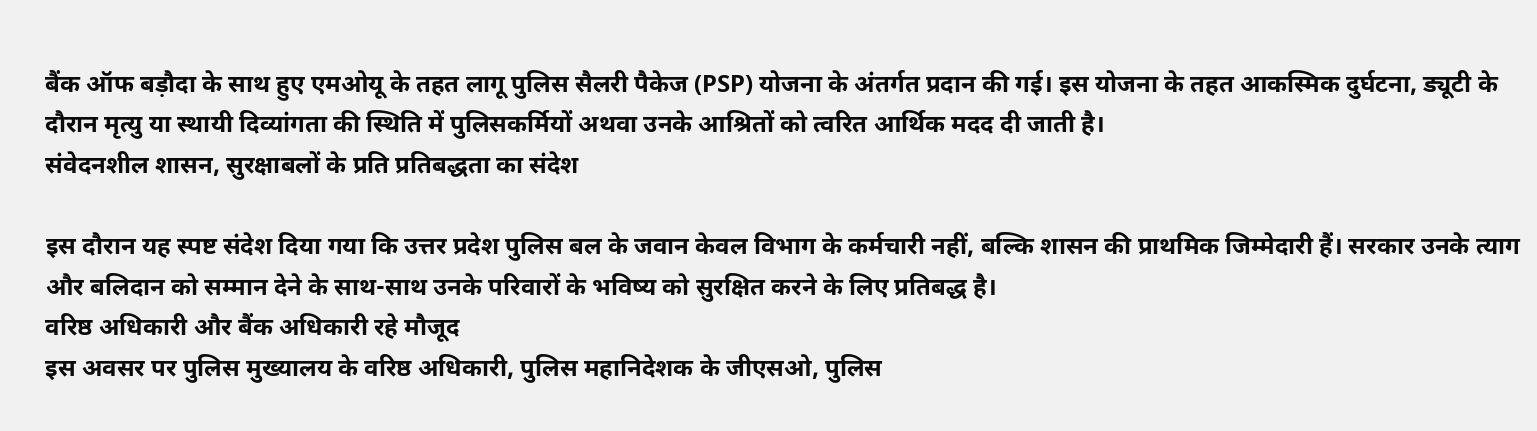बैंक ऑफ बड़ौदा के साथ हुए एमओयू के तहत लागू पुलिस सैलरी पैकेज (PSP) योजना के अंतर्गत प्रदान की गई। इस योजना के तहत आकस्मिक दुर्घटना, ड्यूटी के दौरान मृत्यु या स्थायी दिव्यांगता की स्थिति में पुलिसकर्मियों अथवा उनके आश्रितों को त्वरित आर्थिक मदद दी जाती है।
संवेदनशील शासन, सुरक्षाबलों के प्रति प्रतिबद्धता का संदेश

इस दौरान यह स्पष्ट संदेश दिया गया कि उत्तर प्रदेश पुलिस बल के जवान केवल विभाग के कर्मचारी नहीं, बल्कि शासन की प्राथमिक जिम्मेदारी हैं। सरकार उनके त्याग और बलिदान को सम्मान देने के साथ-साथ उनके परिवारों के भविष्य को सुरक्षित करने के लिए प्रतिबद्ध है।
वरिष्ठ अधिकारी और बैंक अधिकारी रहे मौजूद
इस अवसर पर पुलिस मुख्यालय के वरिष्ठ अधिकारी, पुलिस महानिदेशक के जीएसओ, पुलिस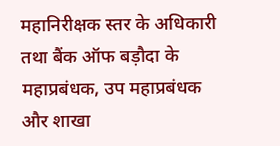महानिरीक्षक स्तर के अधिकारी तथा बैंक ऑफ बड़ौदा के महाप्रबंधक, उप महाप्रबंधक और शाखा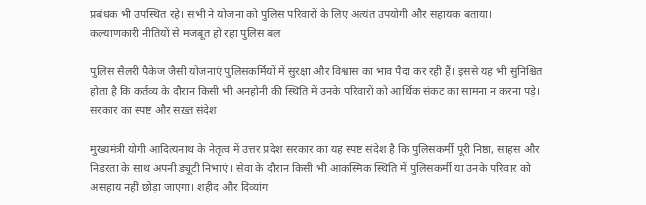प्रबंधक भी उपस्थित रहे। सभी ने योजना को पुलिस परिवारों के लिए अत्यंत उपयोगी और सहायक बताया।
कल्याणकारी नीतियों से मजबूत हो रहा पुलिस बल

पुलिस सैलरी पैकेज जैसी योजनाएं पुलिसकर्मियों में सुरक्षा और विश्वास का भाव पैदा कर रही हैं। इससे यह भी सुनिश्चित होता है कि कर्तव्य के दौरान किसी भी अनहोनी की स्थिति में उनके परिवारों को आर्थिक संकट का सामना न करना पड़े।
सरकार का स्पष्ट और सख़्त संदेश

मुख्यमंत्री योगी आदित्यनाथ के नेतृत्व में उत्तर प्रदेश सरकार का यह स्पष्ट संदेश है कि पुलिसकर्मी पूरी निष्ठा, साहस और निडरता के साथ अपनी ड्यूटी निभाएं। सेवा के दौरान किसी भी आकस्मिक स्थिति में पुलिसकर्मी या उनके परिवार को असहाय नहीं छोड़ा जाएगा। शहीद और दिव्यांग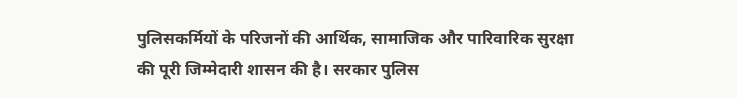पुलिसकर्मियों के परिजनों की आर्थिक, सामाजिक और पारिवारिक सुरक्षा की पूरी जिम्मेदारी शासन की है। सरकार पुलिस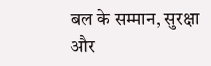बल के सम्मान, सुरक्षा और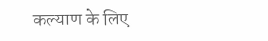कल्याण के लिए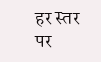हर स्तर पर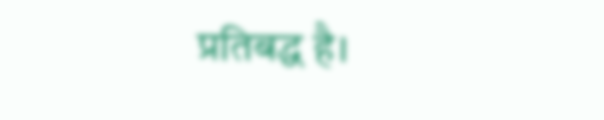प्रतिबद्ध है।